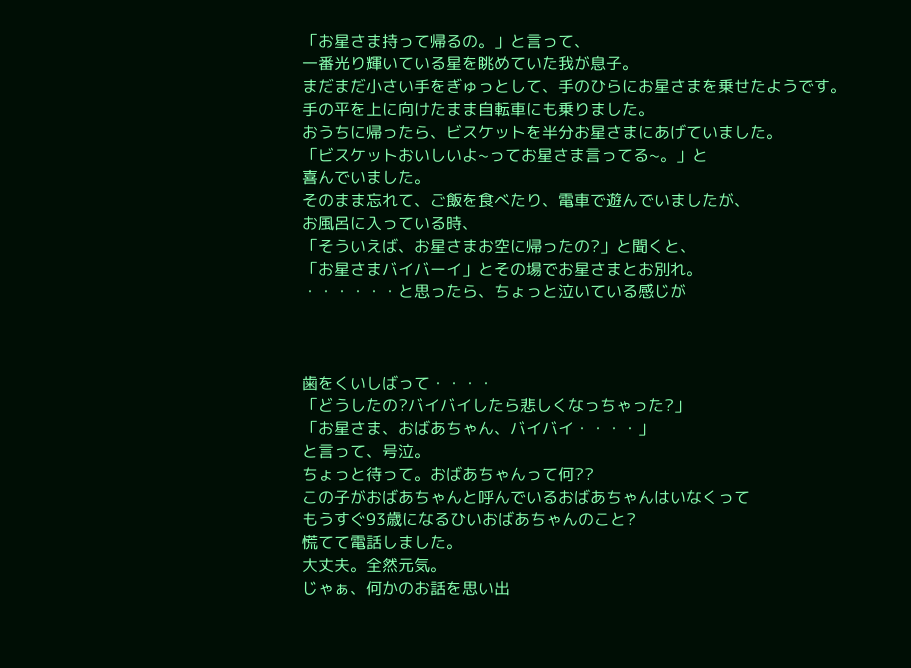「お星さま持って帰るの。」と言って、
一番光り輝いている星を眺めていた我が息子。
まだまだ小さい手をぎゅっとして、手のひらにお星さまを乗せたようです。
手の平を上に向けたまま自転車にも乗りました。
おうちに帰ったら、ビスケットを半分お星さまにあげていました。
「ビスケットおいしいよ~ってお星さま言ってる~。」と
喜んでいました。
そのまま忘れて、ご飯を食べたり、電車で遊んでいましたが、
お風呂に入っている時、
「そういえば、お星さまお空に帰ったの?」と聞くと、
「お星さまバイバーイ」とその場でお星さまとお別れ。
・・・・・・と思ったら、ちょっと泣いている感じが



歯をくいしばって・・・・
「どうしたの?バイバイしたら悲しくなっちゃった?」
「お星さま、おばあちゃん、バイバイ・・・・」
と言って、号泣。
ちょっと待って。おばあちゃんって何??
この子がおばあちゃんと呼んでいるおばあちゃんはいなくって
もうすぐ93歳になるひいおばあちゃんのこと?
慌てて電話しました。
大丈夫。全然元気。
じゃぁ、何かのお話を思い出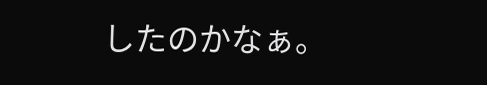したのかなぁ。